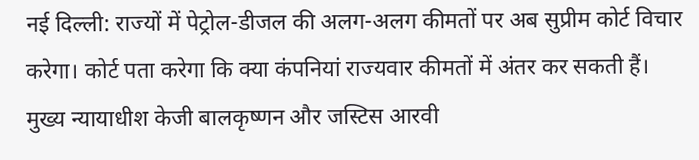नई दिल्ली: राज्यों में पेट्रोल-डीजल की अलग-अलग कीमतों पर अब सुप्रीम कोर्ट विचार करेगा। कोर्ट पता करेगा कि क्या कंपनियां राज्यवार कीमतों में अंतर कर सकती हैं।
मुख्य न्यायाधीश केजी बालकृष्णन और जस्टिस आरवी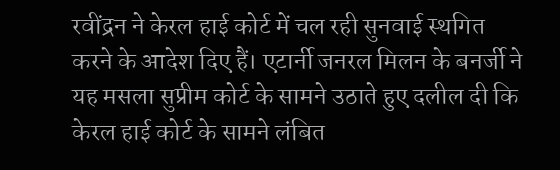रवींद्रन ने केरल हाई कोर्ट में चल रही सुनवाई स्थगित करने के आदेश दिए हैं। एटार्नी जनरल मिलन के बनर्जी ने यह मसला सुप्रीम कोर्ट के सामने उठाते हुए दलील दी कि केरल हाई कोर्ट के सामने लंबित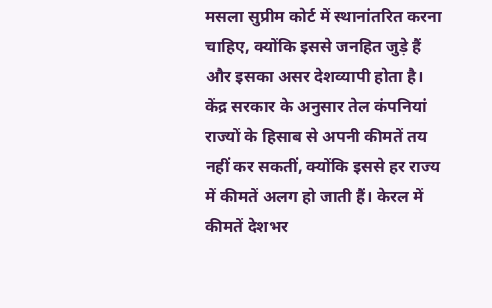मसला सुप्रीम कोर्ट में स्थानांतरित करना चाहिए, क्योंकि इससे जनहित जुड़े हैं और इसका असर देशव्यापी होता है।
केंद्र सरकार के अनुसार तेल कंपनियां राज्यों के हिसाब से अपनी कीमतें तय नहीं कर सकतीं, क्योंकि इससे हर राज्य में कीमतें अलग हो जाती हैं। केरल में कीमतें देशभर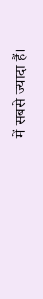में सबसे ज्यादा हैं।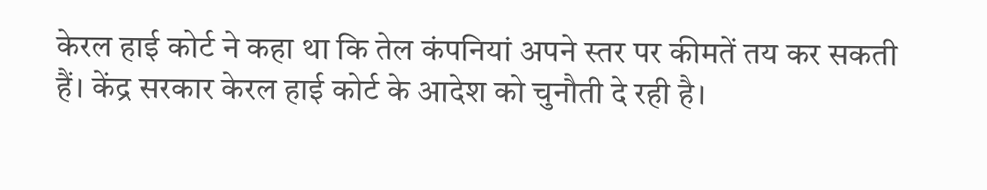केरल हाई कोर्ट ने कहा था कि तेल कंपनियां अपने स्तर पर कीमतें तय कर सकती हैं। केंद्र सरकार केरल हाई कोर्ट के आदेश को चुनौती दे रही है।